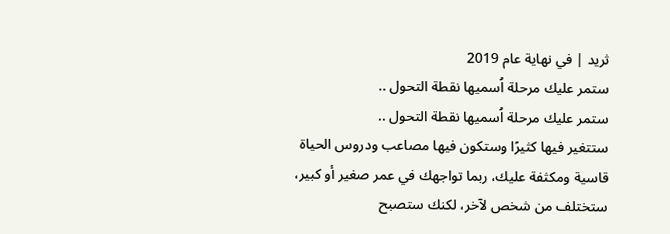ثريد | في نهاية عام 2019
ستمر عليك مرحلة اُسميها نقطة التحول ..
ستمر عليك مرحلة اُسميها نقطة التحول ..
ستتغير فيها كثيرًا وستكون فيها مصاعب ودروس الحياة قاسية ومكثفة عليك، ربما تواجهك في عمر صغير أو كبير، ستختلف من شخص لآخر، لكنك ستصبح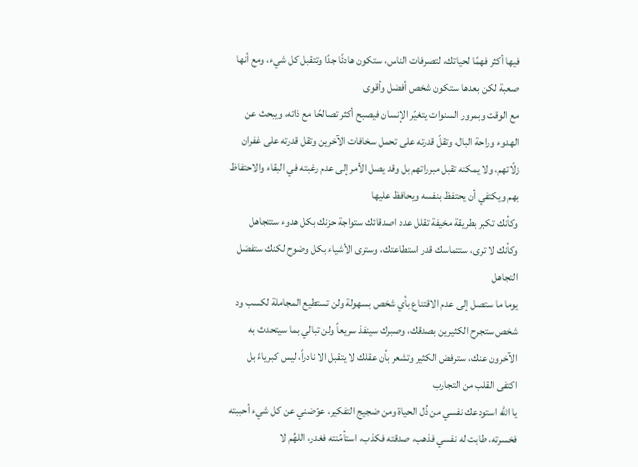فيها أكثر فهمًا لحياتك، لتصرفات الناس، ستكون هادئًا جدًا وتتقبل كل شيء، ومع أنها صعبة لكن بعدها ستكون شخص أفضل وأقوى
مع الوقت وبمرور السنوات يتغيّر الإنسان فيصبح أكثر تصالحًا مع ذاته، ويبحث عن الهدوء وراحة البال، وتقلّ قدرته على تحمل سخافات الآخرين وتقل قدرته على غفران زلّاتهم، ولا يمكنه تقبل مبرراتهم بل وقد يصل الأمر إلى عدم رغبته في البقاء والاحتفاظ بهم ويكتفي أن يحتفظ بنفسه ويحافظ عليها
وكأنك تكبر بطريقة مخيفة تقلل عدد اصدقائك ستواجة حزنك بكل هدوء ستتجاهل وكأنك لا ترى، ستتماسك قدر استطاعتك، وسترى الأشياء بكل وضوح لكنك ستفضل التجاهل
يوما ما ستصل إلى عدم الاقتناع بأي شخص بسهولة ولن تستطيع المجاملة لكسب ود شخص ستجرح الكثيرين بصدقك، وصبرك سينفذ سريعاً ولن تبالي بما سيتحدث به الآخرون عنك، سترفض الكثير وتشعر بأن عقلك لا يتقبل الا نادراً، ليس كبرياءً بل اكتفى القلب من التجارب
يا الله استودعك نفسي من ذُل الحياة ومن ضجيج التفكير، عوّضني عن كل شيء أحببته فخسرته، طابت له نفسي فذهب، صدقته فكذب، استأمّنته فغدر، اللهُم لا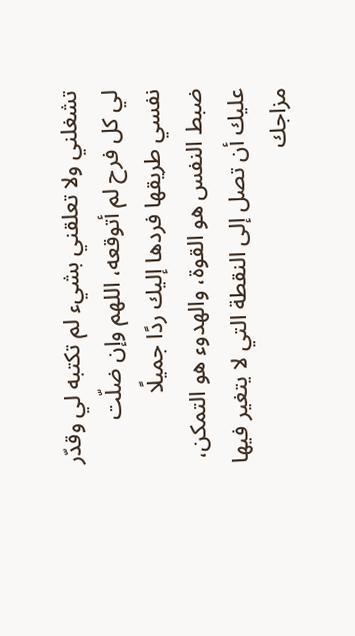تشغلني ولا تعلقني بشيء لم تكتبه لي وقدّر لي كل فرح لم أتوقعه، اللهم وإن ضلّت نفسي طريقها فردها إليك ردًا جميلًا
ضبط النفس هو القوة، والهدوء هو التمكن، عليك أن تصل إلى النقطة التي لا يتغير فيها مزاجك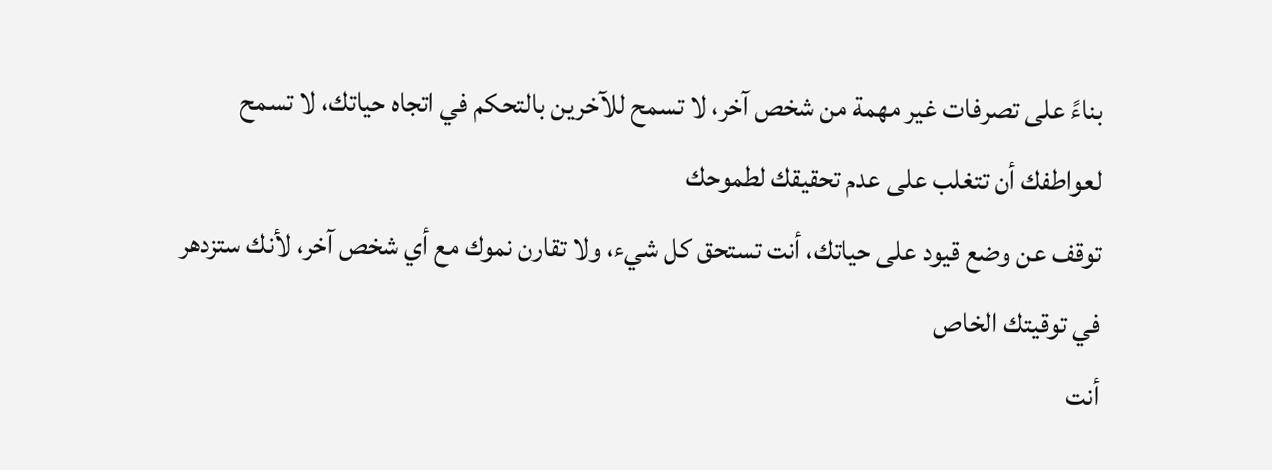بناءً على تصرفات غير مهمة من شخص آخر، لا تسمح للآخرين بالتحكم في اتجاه حياتك، لا تسمح لعواطفك أن تتغلب على عدم تحقيقك لطموحك
توقف عن وضع قيود على حياتك، أنت تستحق كل شيء، ولا تقارن نموك مع أي شخص آخر، لأنك ستزدهر في توقيتك الخاص
أنت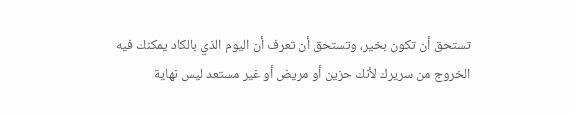تستحق أن تكون بخير، وتستحق أن تعرف أن اليوم الذي بالكاد يمكنك فيه الخروج من سريرك لأنك حزين أو مريض أو غير مستعد ليس نهاية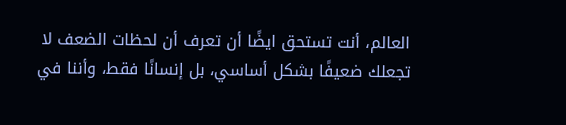العالم، أنت تستحق ايضًا أن تعرف أن لحظات الضعف لا تجعلك ضعيفًا بشكل أساسي، بل إنسانًا فقط، وأننا في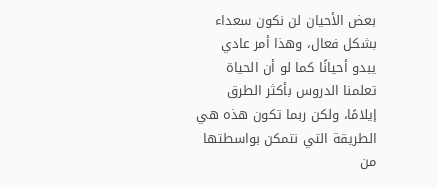بعض الأحيان لن نكون سعداء بشكل فعال، وهذا أمر عادي
يبدو أحيانًا كما لو أن الحياة تعلمنا الدروس بأكثر الطرق إيلامًا، ولكن ربما تكون هذه هي الطريقة التي نتمكن بواسطتها من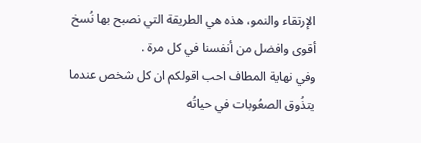الإرتقاء والنمو، هذه هي الطريقة التي نصبح بها نُسخ أقوى وافضل من أنفسنا في كل مرة .
وفي نهاية المطاف احب اقولكم ان كل شخص عندما يتذُوق الصعُوبات في حياتُه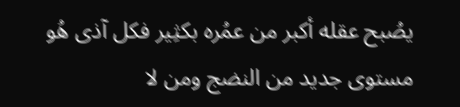يصُبح عقله أكبر من عمُره بكثِير فكل آذى هُو مستوى جديد من النضج ومن لا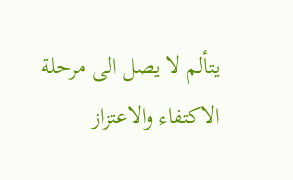يتألم لا يصل الى مرحلة الاكتفاء والاعتزاز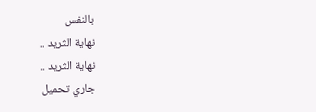بالنفس
نهاية الثريد ..
نهاية الثريد ..
جاري تحميل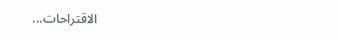الاقتراحات...